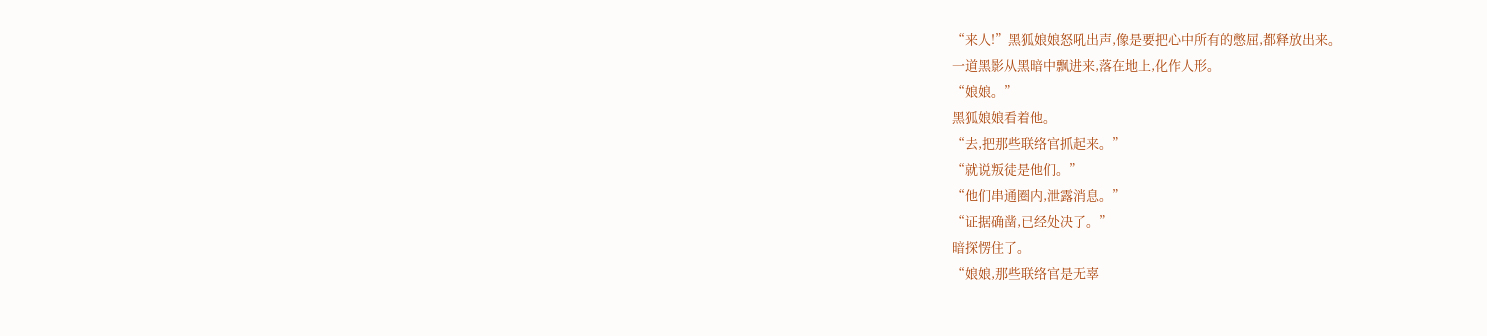“来人!”黑狐娘娘怒吼出声,像是要把心中所有的憋屈,都释放出来。
一道黑影从黑暗中飘进来,落在地上,化作人形。
“娘娘。”
黑狐娘娘看着他。
“去,把那些联络官抓起来。”
“就说叛徒是他们。”
“他们串通圈内,泄露消息。”
“证据确凿,已经处决了。”
暗探愣住了。
“娘娘,那些联络官是无辜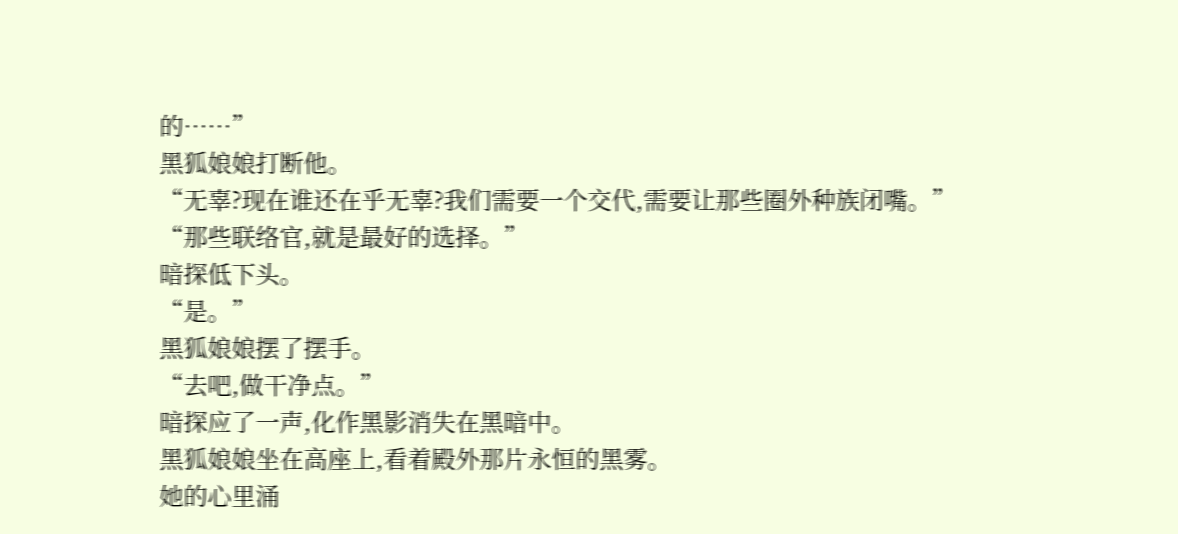的……”
黑狐娘娘打断他。
“无辜?现在谁还在乎无辜?我们需要一个交代,需要让那些圈外种族闭嘴。”
“那些联络官,就是最好的选择。”
暗探低下头。
“是。”
黑狐娘娘摆了摆手。
“去吧,做干净点。”
暗探应了一声,化作黑影消失在黑暗中。
黑狐娘娘坐在高座上,看着殿外那片永恒的黑雾。
她的心里涌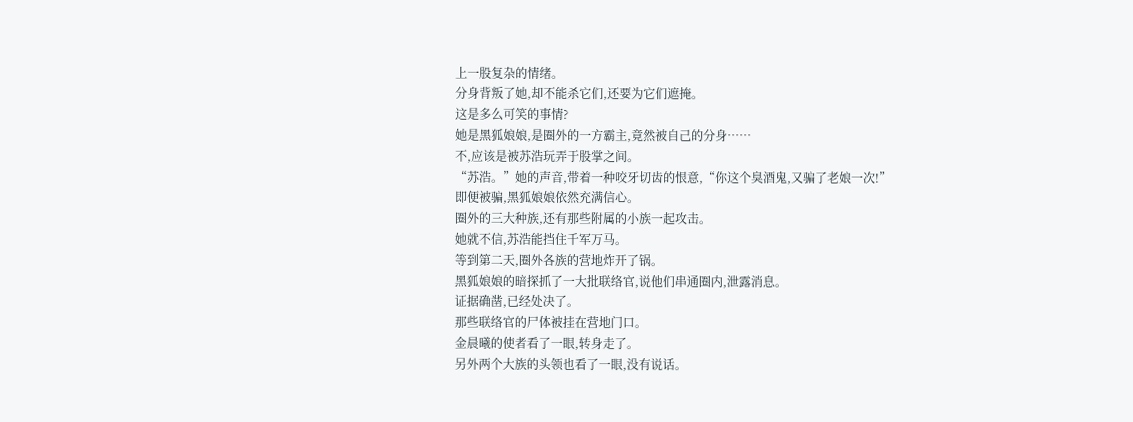上一股复杂的情绪。
分身背叛了她,却不能杀它们,还要为它们遮掩。
这是多么可笑的事情?
她是黑狐娘娘,是圈外的一方霸主,竟然被自己的分身……
不,应该是被苏浩玩弄于股掌之间。
“苏浩。”她的声音,带着一种咬牙切齿的恨意,“你这个臭酒鬼,又骗了老娘一次!”
即便被骗,黑狐娘娘依然充满信心。
圈外的三大种族,还有那些附属的小族一起攻击。
她就不信,苏浩能挡住千军万马。
等到第二天,圈外各族的营地炸开了锅。
黑狐娘娘的暗探抓了一大批联络官,说他们串通圈内,泄露消息。
证据确凿,已经处决了。
那些联络官的尸体被挂在营地门口。
金晨曦的使者看了一眼,转身走了。
另外两个大族的头领也看了一眼,没有说话。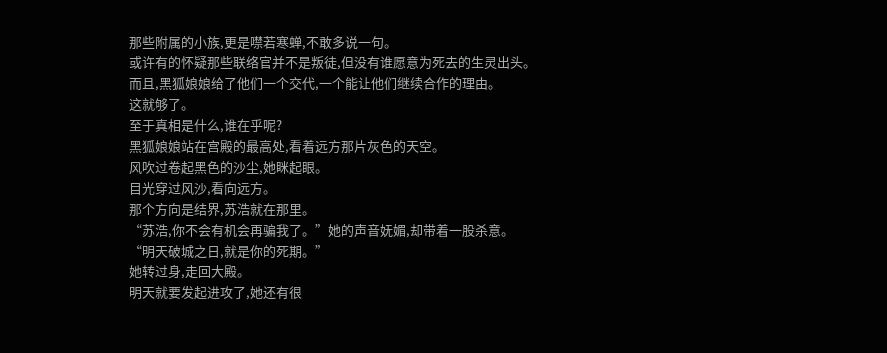那些附属的小族,更是噤若寒蝉,不敢多说一句。
或许有的怀疑那些联络官并不是叛徒,但没有谁愿意为死去的生灵出头。
而且,黑狐娘娘给了他们一个交代,一个能让他们继续合作的理由。
这就够了。
至于真相是什么,谁在乎呢?
黑狐娘娘站在宫殿的最高处,看着远方那片灰色的天空。
风吹过卷起黑色的沙尘,她眯起眼。
目光穿过风沙,看向远方。
那个方向是结界,苏浩就在那里。
“苏浩,你不会有机会再骗我了。”她的声音妩媚,却带着一股杀意。
“明天破城之日,就是你的死期。”
她转过身,走回大殿。
明天就要发起进攻了,她还有很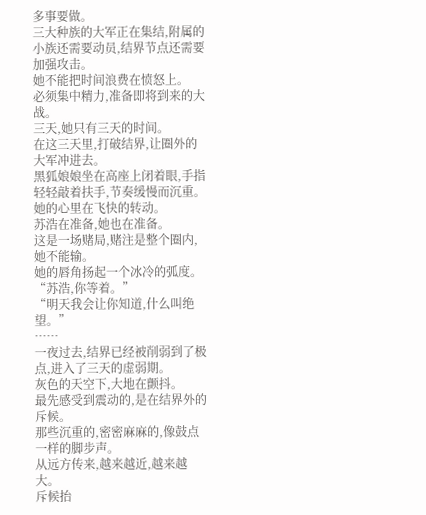多事要做。
三大种族的大军正在集结,附属的小族还需要动员,结界节点还需要加强攻击。
她不能把时间浪费在愤怒上。
必须集中精力,准备即将到来的大战。
三天,她只有三天的时间。
在这三天里,打破结界,让圈外的大军冲进去。
黑狐娘娘坐在高座上闭着眼,手指轻轻敲着扶手,节奏缓慢而沉重。
她的心里在飞快的转动。
苏浩在准备,她也在准备。
这是一场赌局,赌注是整个圈内,她不能输。
她的唇角扬起一个冰冷的弧度。
“苏浩,你等着。”
“明天我会让你知道,什么叫绝望。”
……
一夜过去,结界已经被削弱到了极点,进入了三天的虚弱期。
灰色的天空下,大地在颤抖。
最先感受到震动的,是在结界外的斥候。
那些沉重的,密密麻麻的,像鼓点一样的脚步声。
从远方传来,越来越近,越来越大。
斥候抬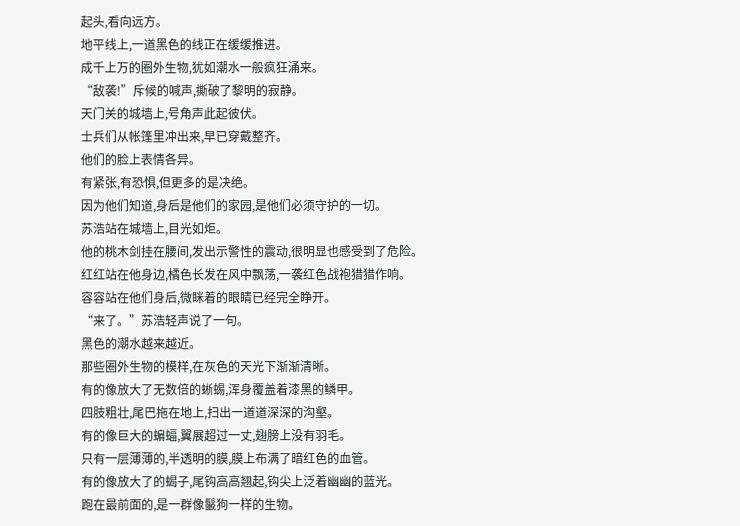起头,看向远方。
地平线上,一道黑色的线正在缓缓推进。
成千上万的圈外生物,犹如潮水一般疯狂涌来。
“敌袭!”斥候的喊声,撕破了黎明的寂静。
天门关的城墙上,号角声此起彼伏。
士兵们从帐篷里冲出来,早已穿戴整齐。
他们的脸上表情各异。
有紧张,有恐惧,但更多的是决绝。
因为他们知道,身后是他们的家园,是他们必须守护的一切。
苏浩站在城墙上,目光如炬。
他的桃木剑挂在腰间,发出示警性的震动,很明显也感受到了危险。
红红站在他身边,橘色长发在风中飘荡,一袭红色战袍猎猎作响。
容容站在他们身后,微眯着的眼睛已经完全睁开。
“来了。”苏浩轻声说了一句。
黑色的潮水越来越近。
那些圈外生物的模样,在灰色的天光下渐渐清晰。
有的像放大了无数倍的蜥蜴,浑身覆盖着漆黑的鳞甲。
四肢粗壮,尾巴拖在地上,扫出一道道深深的沟壑。
有的像巨大的蝙蝠,翼展超过一丈,翅膀上没有羽毛。
只有一层薄薄的,半透明的膜,膜上布满了暗红色的血管。
有的像放大了的蝎子,尾钩高高翘起,钩尖上泛着幽幽的蓝光。
跑在最前面的,是一群像鬣狗一样的生物。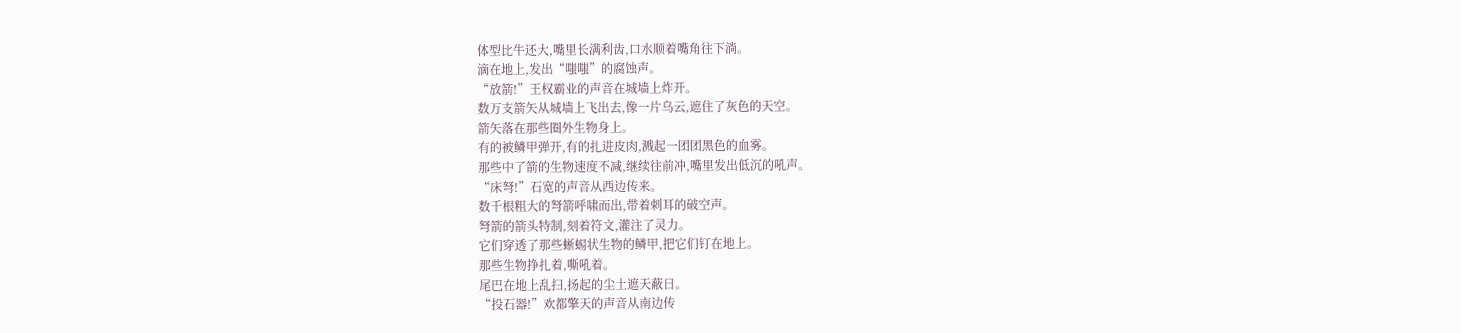体型比牛还大,嘴里长满利齿,口水顺着嘴角往下淌。
滴在地上,发出“嗤嗤”的腐蚀声。
“放箭!”王权霸业的声音在城墙上炸开。
数万支箭矢从城墙上飞出去,像一片乌云,遮住了灰色的天空。
箭矢落在那些圈外生物身上。
有的被鳞甲弹开,有的扎进皮肉,溅起一团团黑色的血雾。
那些中了箭的生物速度不减,继续往前冲,嘴里发出低沉的吼声。
“床弩!”石宽的声音从西边传来。
数千根粗大的弩箭呼啸而出,带着刺耳的破空声。
弩箭的箭头特制,刻着符文,灌注了灵力。
它们穿透了那些蜥蜴状生物的鳞甲,把它们钉在地上。
那些生物挣扎着,嘶吼着。
尾巴在地上乱扫,扬起的尘土遮天蔽日。
“投石器!”欢都擎天的声音从南边传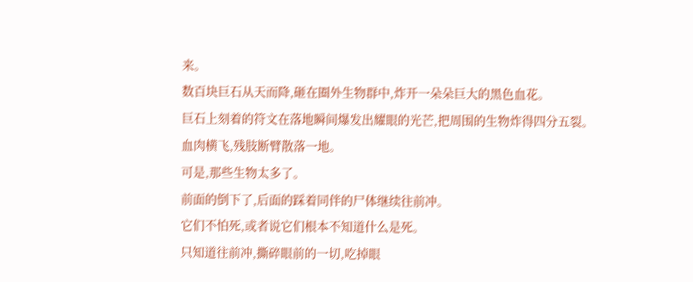来。
数百块巨石从天而降,砸在圈外生物群中,炸开一朵朵巨大的黑色血花。
巨石上刻着的符文在落地瞬间爆发出耀眼的光芒,把周围的生物炸得四分五裂。
血肉横飞,残肢断臂散落一地。
可是,那些生物太多了。
前面的倒下了,后面的踩着同伴的尸体继续往前冲。
它们不怕死,或者说它们根本不知道什么是死。
只知道往前冲,撕碎眼前的一切,吃掉眼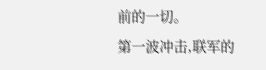前的一切。
第一波冲击,联军的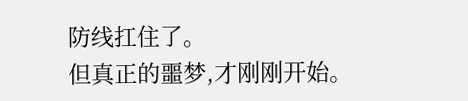防线扛住了。
但真正的噩梦,才刚刚开始。